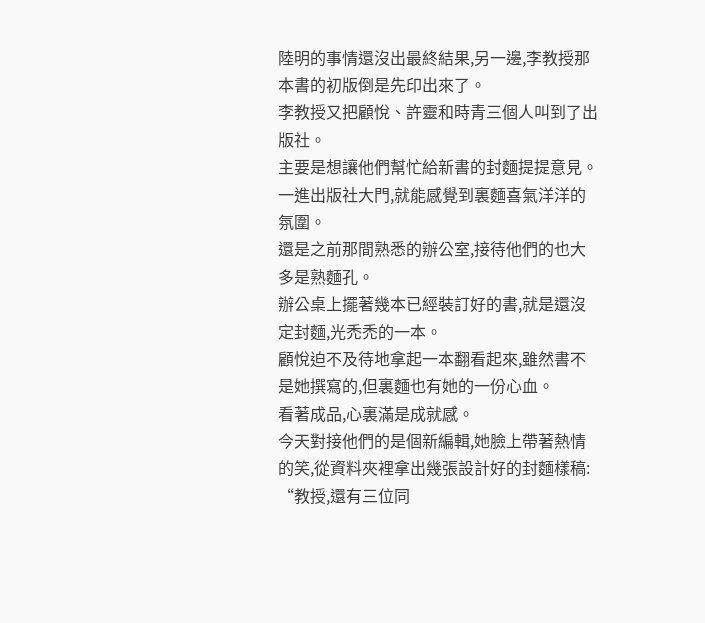陸明的事情還沒出最終結果,另一邊,李教授那本書的初版倒是先印出來了。
李教授又把顧悅、許靈和時青三個人叫到了出版社。
主要是想讓他們幫忙給新書的封麵提提意見。
一進出版社大門,就能感覺到裏麵喜氣洋洋的氛圍。
還是之前那間熟悉的辦公室,接待他們的也大多是熟麵孔。
辦公桌上擺著幾本已經裝訂好的書,就是還沒定封麵,光禿禿的一本。
顧悅迫不及待地拿起一本翻看起來,雖然書不是她撰寫的,但裏麵也有她的一份心血。
看著成品,心裏滿是成就感。
今天對接他們的是個新編輯,她臉上帶著熱情的笑,從資料夾裡拿出幾張設計好的封麵樣稿:
“教授,還有三位同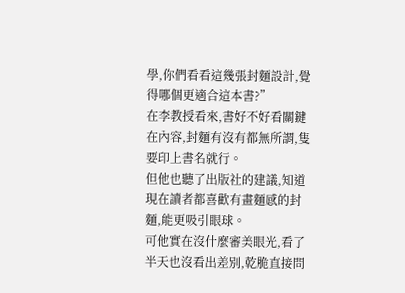學,你們看看這幾張封麵設計,覺得哪個更適合這本書?”
在李教授看來,書好不好看關鍵在內容,封麵有沒有都無所謂,隻要印上書名就行。
但他也聽了出版社的建議,知道現在讀者都喜歡有畫麵感的封麵,能更吸引眼球。
可他實在沒什麼審美眼光,看了半天也沒看出差別,乾脆直接問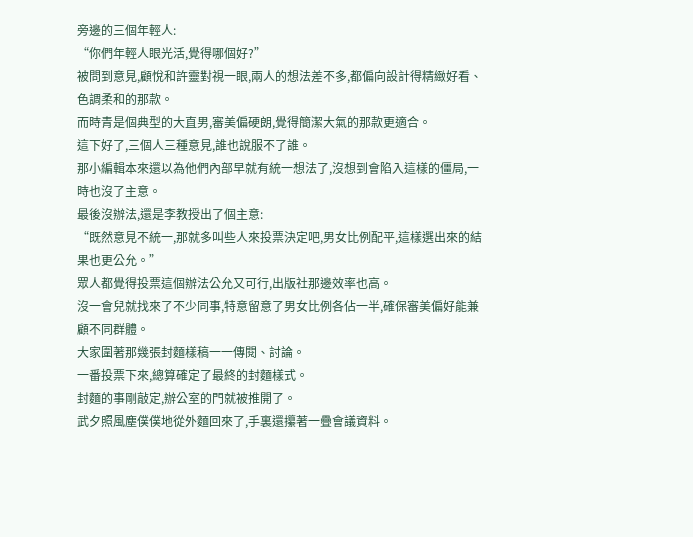旁邊的三個年輕人:
“你們年輕人眼光活,覺得哪個好?”
被問到意見,顧悅和許靈對視一眼,兩人的想法差不多,都偏向設計得精緻好看、色調柔和的那款。
而時青是個典型的大直男,審美偏硬朗,覺得簡潔大氣的那款更適合。
這下好了,三個人三種意見,誰也說服不了誰。
那小編輯本來還以為他們內部早就有統一想法了,沒想到會陷入這樣的僵局,一時也沒了主意。
最後沒辦法,還是李教授出了個主意:
“既然意見不統一,那就多叫些人來投票決定吧,男女比例配平,這樣選出來的結果也更公允。”
眾人都覺得投票這個辦法公允又可行,出版社那邊效率也高。
沒一會兒就找來了不少同事,特意留意了男女比例各佔一半,確保審美偏好能兼顧不同群體。
大家圍著那幾張封麵樣稿一一傳閱、討論。
一番投票下來,總算確定了最終的封麵樣式。
封麵的事剛敲定,辦公室的門就被推開了。
武夕照風塵僕僕地從外麵回來了,手裏還攥著一疊會議資料。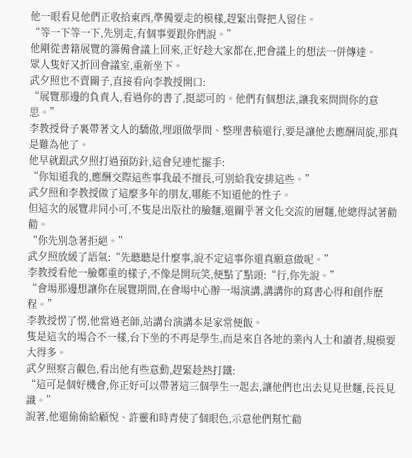他一眼看見他們正收拾東西,準備要走的模樣,趕緊出聲把人留住。
“等一下等一下,先別走,有個事要跟你們說。”
他剛從書籍展覽的籌備會議上回來,正好趁大家都在,把會議上的想法一併傳達。
眾人隻好又折回會議室,重新坐下。
武夕照也不賣關子,直接看向李教授開口:
“展覽那邊的負責人,看過你的書了,挺認可的。他們有個想法,讓我來問問你的意思。”
李教授骨子裏帶著文人的驕傲,埋頭做學問、整理書稿還行,要是讓他去應酬周旋,那真是難為他了。
他早就跟武夕照打過預防針,這會兒連忙擺手:
“你知道我的,應酬交際這些事我最不擅長,可別給我安排這些。”
武夕照和李教授做了這麼多年的朋友,哪能不知道他的性子。
但這次的展覽非同小可,不隻是出版社的臉麵,還關乎著文化交流的層麵,他總得試著勸勸。
“你先別急著拒絕。”
武夕照放緩了語氣:“先聽聽是什麼事,說不定這事你還真願意做呢。”
李教授看他一臉鄭重的樣子,不像是開玩笑,便點了點頭:“行,你先說。”
“會場那邊想讓你在展覽期間,在會場中心辦一場演講,講講你的寫書心得和創作歷程。”
李教授愣了愣,他當過老師,站講台演講本是家常便飯。
隻是這次的場合不一樣,台下坐的不再是學生,而是來自各地的業內人士和讀者,規模要大得多。
武夕照察言觀色,看出他有些意動,趕緊趁熱打鐵:
“這可是個好機會,你正好可以帶著這三個學生一起去,讓他們也出去見見世麵,長長見識。”
說著,他還偷偷給顧悅、許靈和時青使了個眼色,示意他們幫忙勸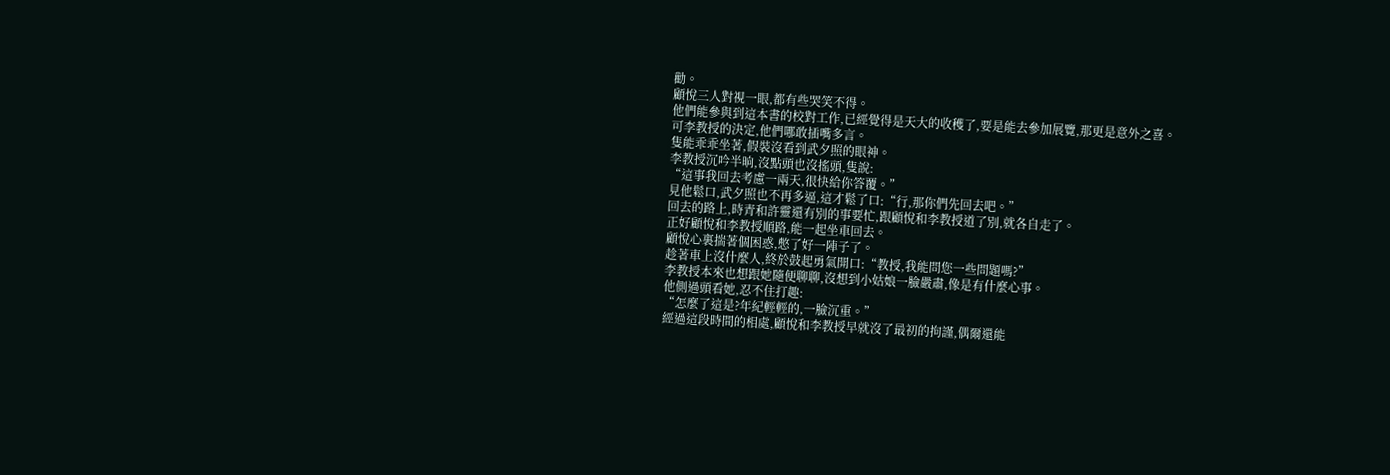勸。
顧悅三人對視一眼,都有些哭笑不得。
他們能參與到這本書的校對工作,已經覺得是天大的收穫了,要是能去參加展覽,那更是意外之喜。
可李教授的決定,他們哪敢插嘴多言。
隻能乖乖坐著,假裝沒看到武夕照的眼神。
李教授沉吟半晌,沒點頭也沒搖頭,隻說:
“這事我回去考慮一兩天,很快給你答覆。”
見他鬆口,武夕照也不再多逼,這才鬆了口:“行,那你們先回去吧。”
回去的路上,時青和許靈還有別的事要忙,跟顧悅和李教授道了別,就各自走了。
正好顧悅和李教授順路,能一起坐車回去。
顧悅心裏揣著個困惑,憋了好一陣子了。
趁著車上沒什麼人,終於鼓起勇氣開口:“教授,我能問您一些問題嗎?”
李教授本來也想跟她隨便聊聊,沒想到小姑娘一臉嚴肅,像是有什麼心事。
他側過頭看她,忍不住打趣:
“怎麼了這是?年紀輕輕的,一臉沉重。”
經過這段時間的相處,顧悅和李教授早就沒了最初的拘謹,偶爾還能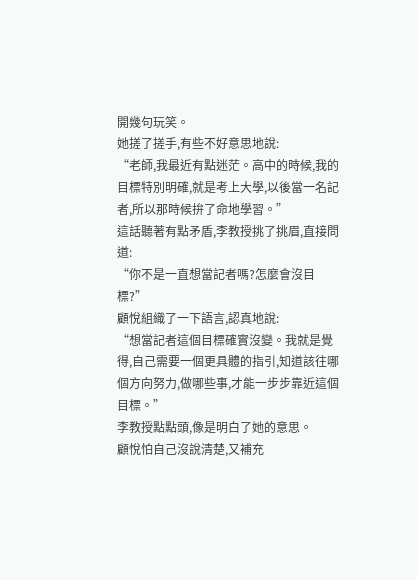開幾句玩笑。
她搓了搓手,有些不好意思地說:
“老師,我最近有點迷茫。高中的時候,我的目標特別明確,就是考上大學,以後當一名記者,所以那時候拚了命地學習。”
這話聽著有點矛盾,李教授挑了挑眉,直接問道:
“你不是一直想當記者嗎?怎麼會沒目標?”
顧悅組織了一下語言,認真地說:
“想當記者這個目標確實沒變。我就是覺得,自己需要一個更具體的指引,知道該往哪個方向努力,做哪些事,才能一步步靠近這個目標。”
李教授點點頭,像是明白了她的意思。
顧悅怕自己沒說清楚,又補充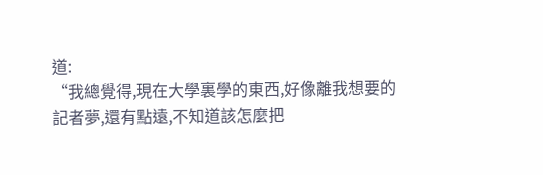道:
“我總覺得,現在大學裏學的東西,好像離我想要的記者夢,還有點遠,不知道該怎麼把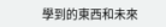學到的東西和未來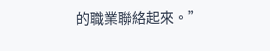的職業聯絡起來。”